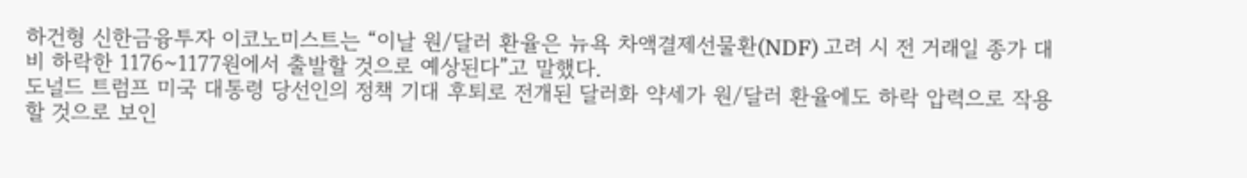하건형 신한금융투자 이코노미스트는 “이날 원/달러 환율은 뉴욕 차액결제선물환(NDF) 고려 시 전 거래일 종가 대비 하락한 1176~1177원에서 출발할 것으로 예상된다”고 말했다.
도널드 트럼프 미국 대통령 당선인의 정책 기대 후퇴로 전개된 달러화 약세가 원/달러 환율에도 하락 압력으로 작용할 것으로 보인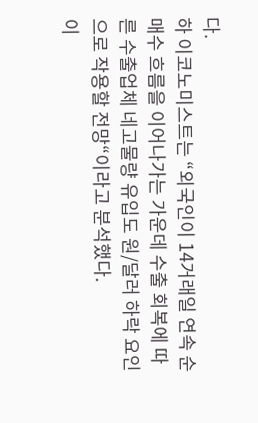다.
하 이코노미스트는 “외국인이 14거래일 연속 순매수 흐름을 이어나가는 가운데 수출 회복에 따른 수출업체 네고물량 유입도 원/달러 하락 요인으로 작용할 전망“이라고 분석했다.
이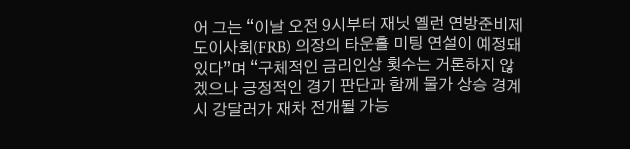어 그는 “이날 오전 9시부터 재닛 옐런 연방준비제도이사회(FRB) 의장의 타운홀 미팅 연설이 예정돼 있다”며 “구체적인 금리인상 횟수는 거론하지 않겠으나 긍정적인 경기 판단과 함께 물가 상승 경계 시 강달러가 재차 전개될 가능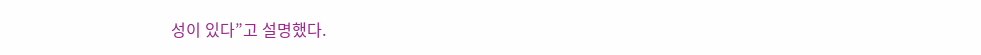성이 있다”고 설명했다.